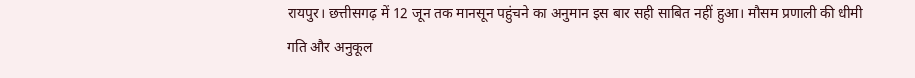रायपुर। छत्तीसगढ़ में 12 जून तक मानसून पहुंचने का अनुमान इस बार सही साबित नहीं हुआ। मौसम प्रणाली की धीमी गति और अनुकूल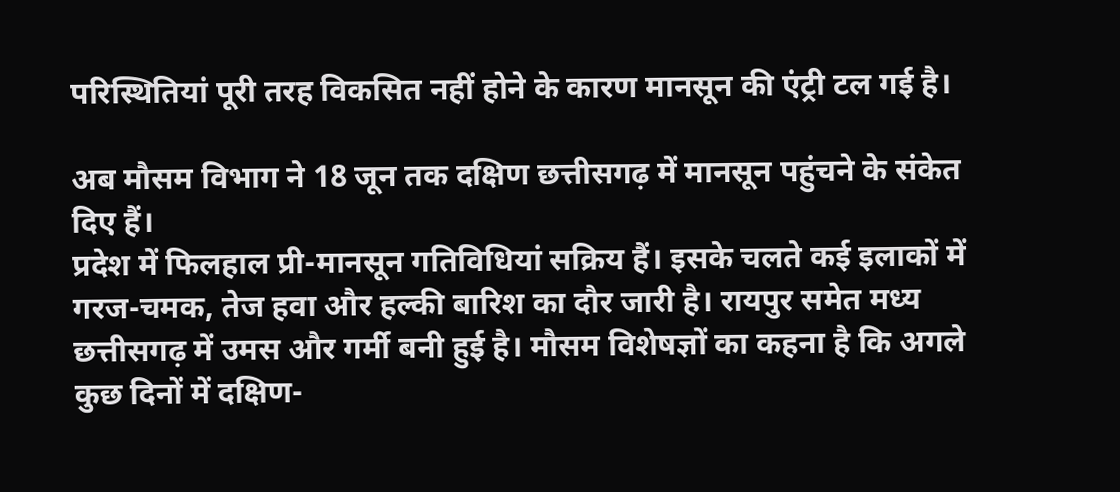परिस्थितियां पूरी तरह विकसित नहीं होने के कारण मानसून की एंट्री टल गई है।

अब मौसम विभाग ने 18 जून तक दक्षिण छत्तीसगढ़ में मानसून पहुंचने के संकेत दिए हैं।
प्रदेश में फिलहाल प्री-मानसून गतिविधियां सक्रिय हैं। इसके चलते कई इलाकों में गरज-चमक, तेज हवा और हल्की बारिश का दौर जारी है। रायपुर समेत मध्य छत्तीसगढ़ में उमस और गर्मी बनी हुई है। मौसम विशेषज्ञों का कहना है कि अगले कुछ दिनों में दक्षिण-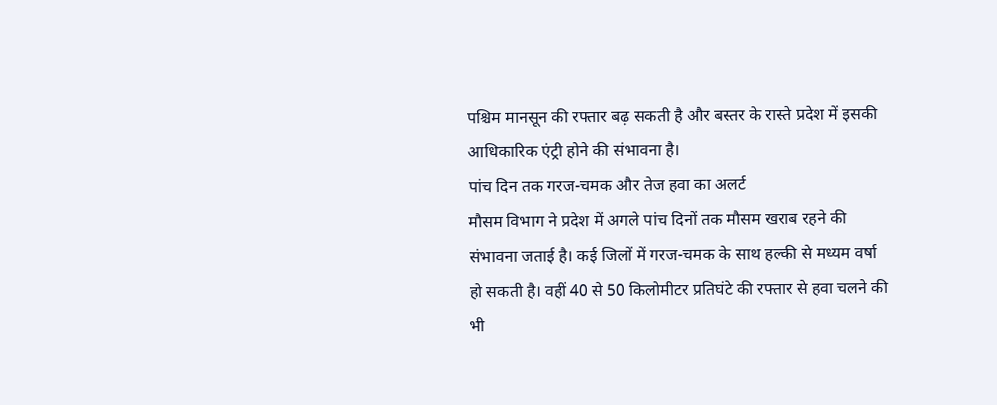पश्चिम मानसून की रफ्तार बढ़ सकती है और बस्तर के रास्ते प्रदेश में इसकी आधिकारिक एंट्री होने की संभावना है।
पांच दिन तक गरज-चमक और तेज हवा का अलर्ट
मौसम विभाग ने प्रदेश में अगले पांच दिनों तक मौसम खराब रहने की संभावना जताई है। कई जिलों में गरज-चमक के साथ हल्की से मध्यम वर्षा हो सकती है। वहीं 40 से 50 किलोमीटर प्रतिघंटे की रफ्तार से हवा चलने की भी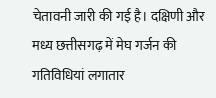चेतावनी जारी की गई है। दक्षिणी और मध्य छत्तीसगढ़ में मेघ गर्जन की गतिविधियां लगातार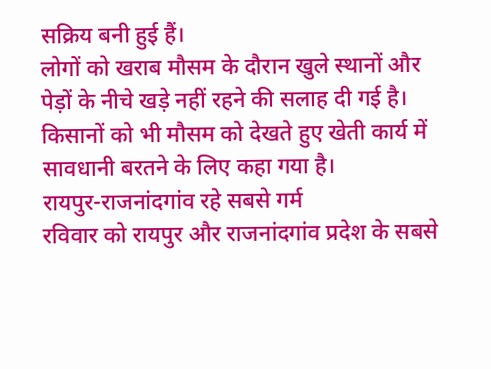सक्रिय बनी हुई हैं।
लोगों को खराब मौसम के दौरान खुले स्थानों और पेड़ों के नीचे खड़े नहीं रहने की सलाह दी गई है। किसानों को भी मौसम को देखते हुए खेती कार्य में सावधानी बरतने के लिए कहा गया है।
रायपुर-राजनांदगांव रहे सबसे गर्म
रविवार को रायपुर और राजनांदगांव प्रदेश के सबसे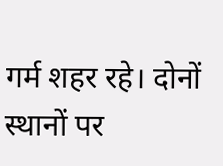गर्म शहर रहे। दोनों स्थानों पर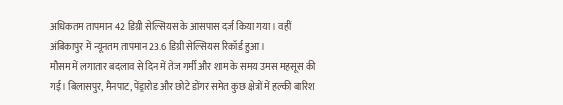अधिकतम तापमान 42 डिग्री सेल्सियस के आसपास दर्ज किया गया। वहीं अंबिकापुर में न्यूनतम तापमान 23.6 डिग्री सेल्सियस रिकॉर्ड हुआ।
मौसम में लगातार बदलाव से दिन में तेज गर्मी और शाम के समय उमस महसूस की गई। बिलासपुर, मैनपाट, पेंड्रारोड और छोटे डोंगर समेत कुछ क्षेत्रों में हल्की बारिश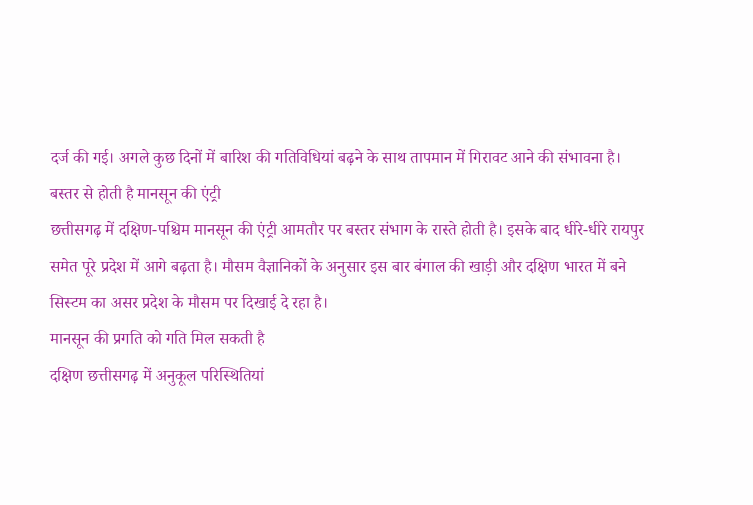दर्ज की गई। अगले कुछ दिनों में बारिश की गतिविधियां बढ़ने के साथ तापमान में गिरावट आने की संभावना है।
बस्तर से होती है मानसून की एंट्री
छत्तीसगढ़ में दक्षिण-पश्चिम मानसून की एंट्री आमतौर पर बस्तर संभाग के रास्ते होती है। इसके बाद धीरे-धीरे रायपुर समेत पूरे प्रदेश में आगे बढ़ता है। मौसम वैज्ञानिकों के अनुसार इस बार बंगाल की खाड़ी और दक्षिण भारत में बने सिस्टम का असर प्रदेश के मौसम पर दिखाई दे रहा है।
मानसून की प्रगति को गति मिल सकती है
दक्षिण छत्तीसगढ़ में अनुकूल परिस्थितियां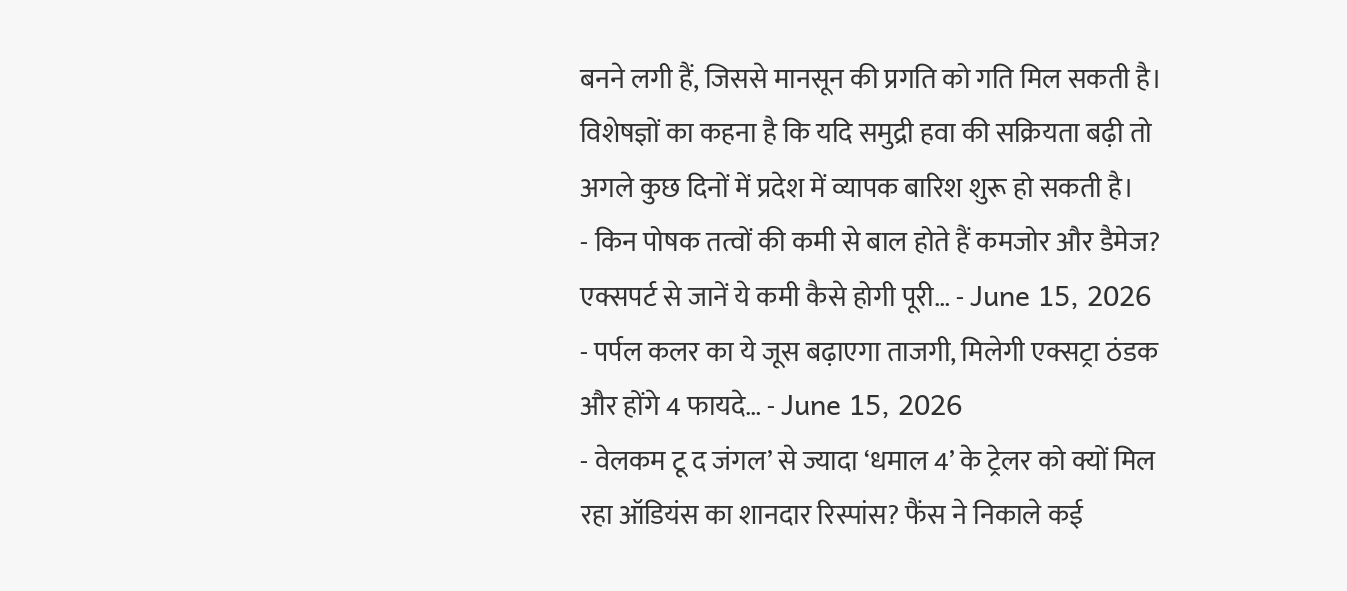बनने लगी हैं, जिससे मानसून की प्रगति को गति मिल सकती है। विशेषज्ञों का कहना है कि यदि समुद्री हवा की सक्रियता बढ़ी तो अगले कुछ दिनों में प्रदेश में व्यापक बारिश शुरू हो सकती है।
- किन पोषक तत्वों की कमी से बाल होते हैं कमजोर और डैमेज? एक्सपर्ट से जानें ये कमी कैसे होगी पूरी… - June 15, 2026
- पर्पल कलर का ये जूस बढ़ाएगा ताजगी, मिलेगी एक्सट्रा ठंडक और होंगे 4 फायदे… - June 15, 2026
- वेलकम टू द जंगल’ से ज्यादा ‘धमाल 4’ के ट्रेलर को क्यों मिल रहा ऑडियंस का शानदार रिस्पांस? फैंस ने निकाले कई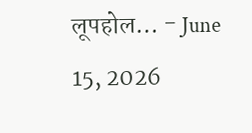लूपहोल… - June 15, 2026